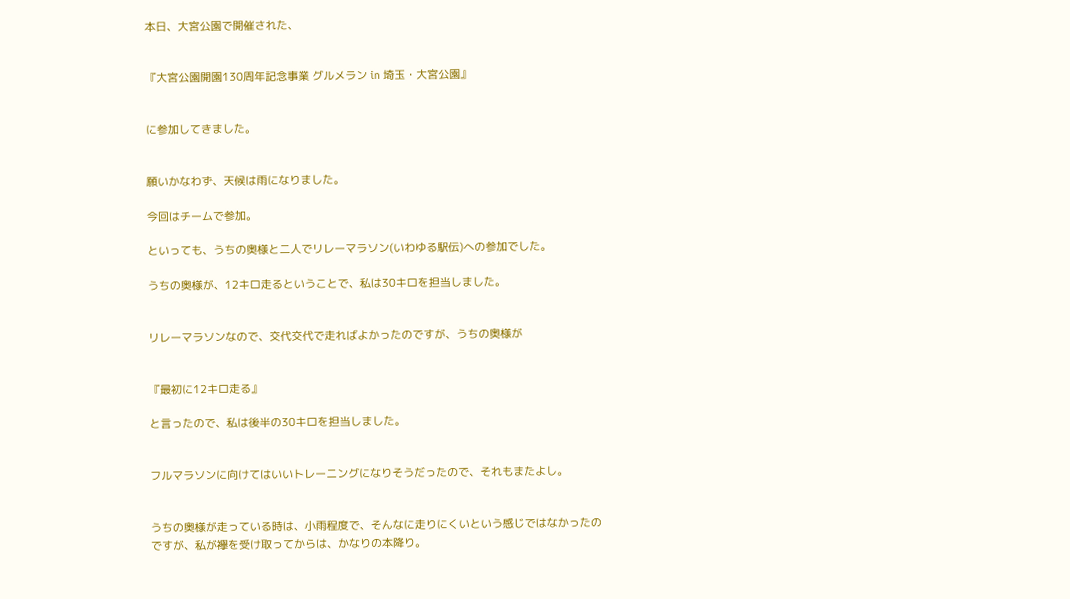本日、大宮公園で開催された、


『大宮公園開園130周年記念事業 グルメラン in 埼玉・大宮公園』


に参加してきました。


願いかなわず、天候は雨になりました。

今回はチームで参加。

といっても、うちの奥様と二人でリレーマラソン(いわゆる駅伝)への参加でした。

うちの奥様が、12キロ走るということで、私は30キロを担当しました。


リレーマラソンなので、交代交代で走ればよかったのですが、うちの奥様が


『最初に12キロ走る』

と言ったので、私は後半の30キロを担当しました。


フルマラソンに向けてはいいトレーニングになりそうだったので、それもまたよし。


うちの奥様が走っている時は、小雨程度で、そんなに走りにくいという感じではなかったのですが、私が襷を受け取ってからは、かなりの本降り。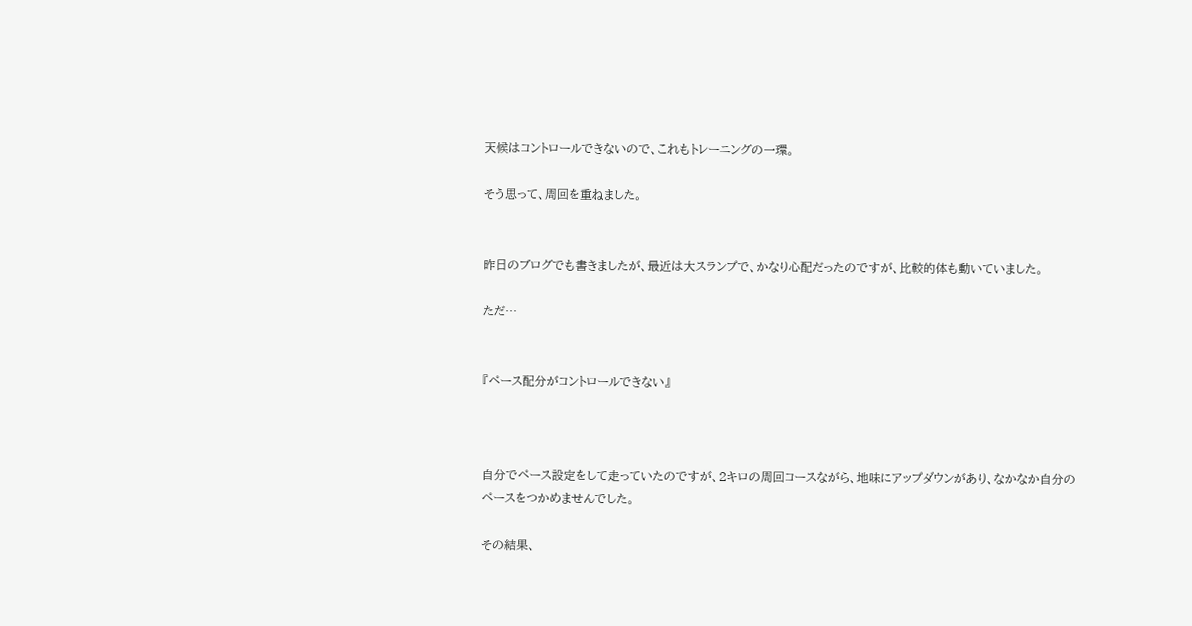天候はコントロールできないので、これもトレーニングの一環。

そう思って、周回を重ねました。


昨日のブログでも書きましたが、最近は大スランプで、かなり心配だったのですが、比較的体も動いていました。

ただ…


『ペース配分がコントロールできない』



自分でペース設定をして走っていたのですが、2キロの周回コースながら、地味にアップダウンがあり、なかなか自分のペースをつかめませんでした。

その結果、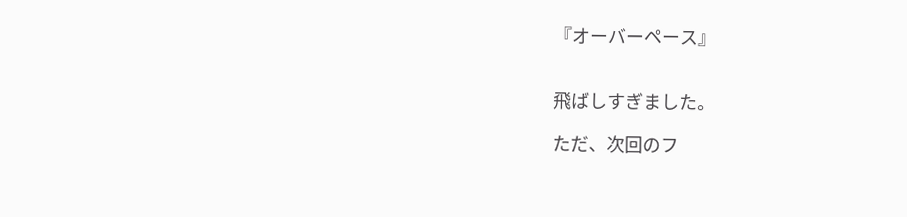『オーバーペース』


飛ばしすぎました。

ただ、次回のフ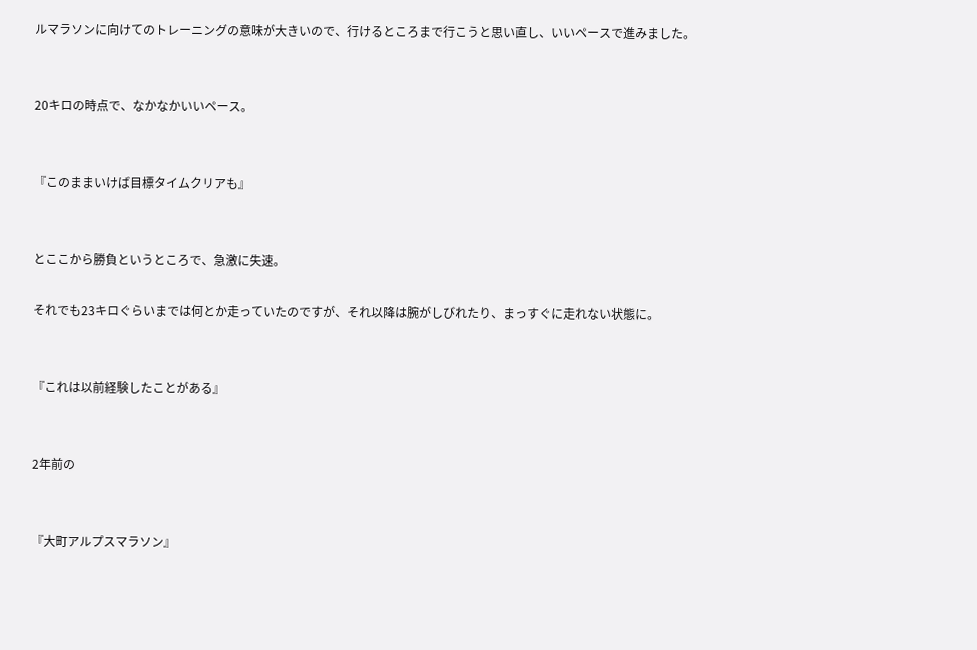ルマラソンに向けてのトレーニングの意味が大きいので、行けるところまで行こうと思い直し、いいペースで進みました。


20キロの時点で、なかなかいいペース。


『このままいけば目標タイムクリアも』


とここから勝負というところで、急激に失速。

それでも23キロぐらいまでは何とか走っていたのですが、それ以降は腕がしびれたり、まっすぐに走れない状態に。


『これは以前経験したことがある』


2年前の


『大町アルプスマラソン』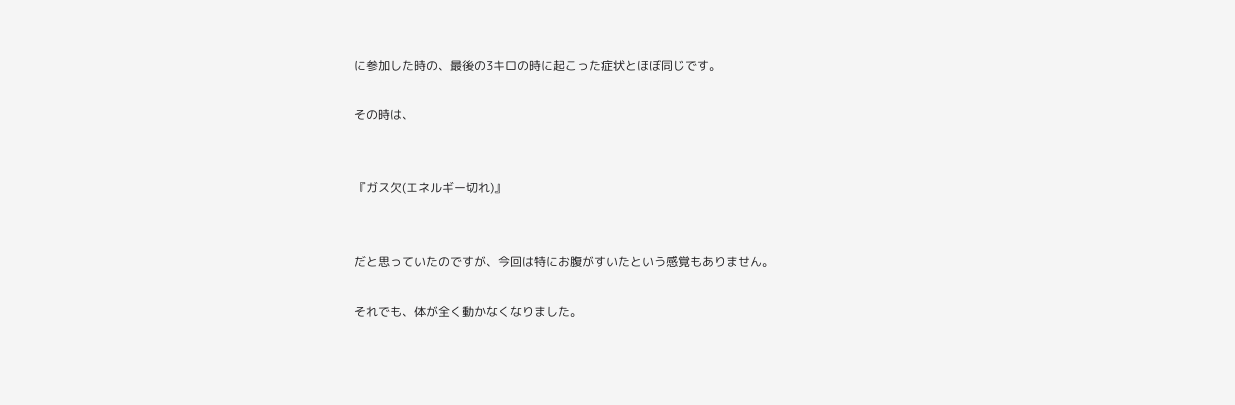に参加した時の、最後の3キロの時に起こった症状とほぼ同じです。

その時は、


『ガス欠(エネルギー切れ)』


だと思っていたのですが、今回は特にお腹がすいたという感覚もありません。

それでも、体が全く動かなくなりました。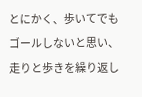とにかく、歩いてでもゴールしないと思い、走りと歩きを繰り返し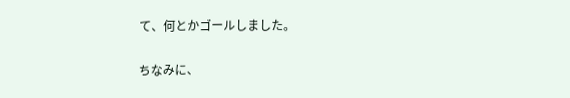て、何とかゴールしました。

ちなみに、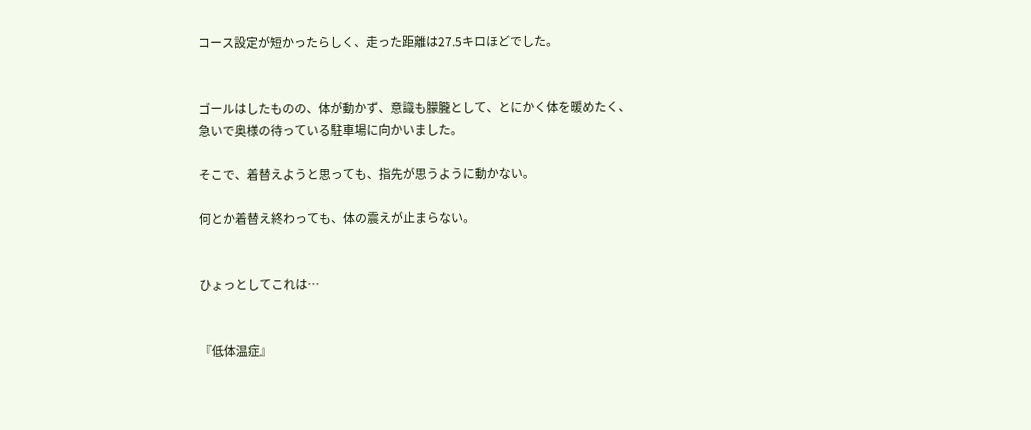コース設定が短かったらしく、走った距離は27.5キロほどでした。


ゴールはしたものの、体が動かず、意識も朦朧として、とにかく体を暖めたく、急いで奥様の待っている駐車場に向かいました。

そこで、着替えようと思っても、指先が思うように動かない。

何とか着替え終わっても、体の震えが止まらない。


ひょっとしてこれは…


『低体温症』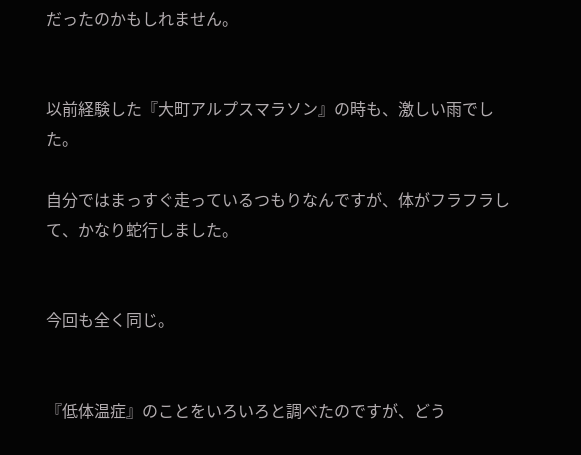だったのかもしれません。


以前経験した『大町アルプスマラソン』の時も、激しい雨でした。

自分ではまっすぐ走っているつもりなんですが、体がフラフラして、かなり蛇行しました。


今回も全く同じ。


『低体温症』のことをいろいろと調べたのですが、どう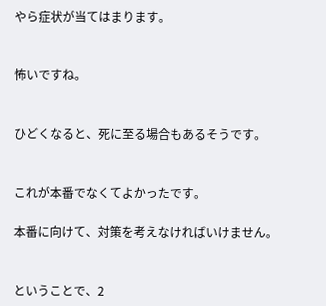やら症状が当てはまります。


怖いですね。


ひどくなると、死に至る場合もあるそうです。


これが本番でなくてよかったです。

本番に向けて、対策を考えなければいけません。


ということで、2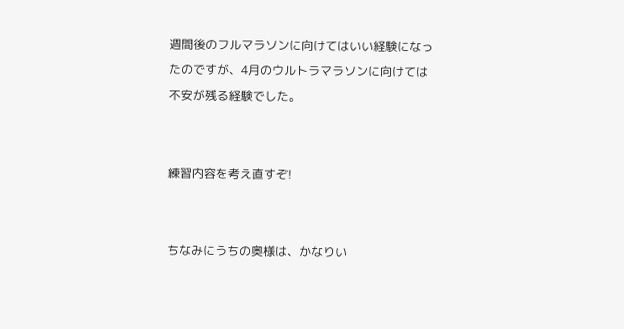週間後のフルマラソンに向けてはいい経験になったのですが、4月のウルトラマラソンに向けては不安が残る経験でした。


練習内容を考え直すぞ!


ちなみにうちの奥様は、かなりい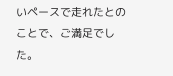いペースで走れたとのことで、ご満足でした。